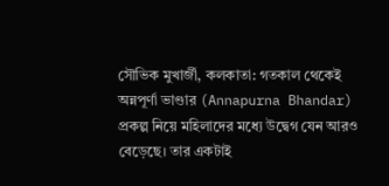সৌভিক মুখার্জী, কলকাতা: গতকাল থেকেই অন্নপূর্ণা ভাণ্ডার (Annapurna Bhandar) প্রকল্প নিয়ে মহিলাদের মধ্যে উদ্বেগ যেন আরও বেড়েছে। তার একটাই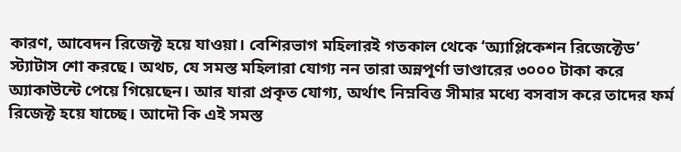কারণ, আবেদন রিজেক্ট হয়ে যাওয়া। বেশিরভাগ মহিলারই গতকাল থেকে ‘অ্যাপ্লিকেশন রিজেক্টেড’ স্ট্যাটাস শো করছে। অথচ, যে সমস্ত মহিলারা যোগ্য নন তারা অন্নপূর্ণা ভাণ্ডারের ৩০০০ টাকা করে অ্যাকাউন্টে পেয়ে গিয়েছেন। আর যারা প্রকৃত যোগ্য, অর্থাৎ নিম্নবিত্ত সীমার মধ্যে বসবাস করে তাদের ফর্ম রিজেক্ট হয়ে যাচ্ছে। আদৌ কি এই সমস্ত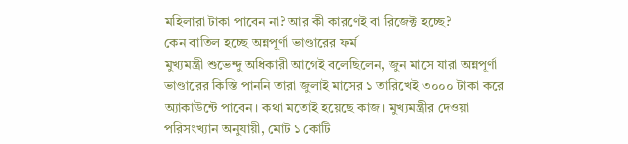মহিলারা টাকা পাবেন না? আর কী কারণেই বা রিজেক্ট হচ্ছে?
কেন বাতিল হচ্ছে অন্নপূর্ণা ভাণ্ডারের ফর্ম
মুখ্যমন্ত্রী শুভেন্দু অধিকারী আগেই বলেছিলেন, জুন মাসে যারা অন্নপূর্ণা ভাণ্ডারের কিস্তি পাননি তারা জুলাই মাসের ১ তারিখেই ৩০০০ টাকা করে অ্যাকাউন্টে পাবেন। কথা মতোই হয়েছে কাজ। মুখ্যমন্ত্রীর দেওয়া পরিসংখ্যান অনুযায়ী, মোট ১ কোটি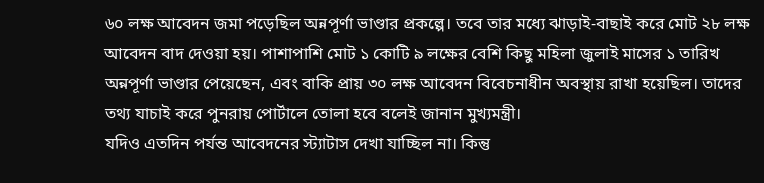৬০ লক্ষ আবেদন জমা পড়েছিল অন্নপূর্ণা ভাণ্ডার প্রকল্পে। তবে তার মধ্যে ঝাড়াই-বাছাই করে মোট ২৮ লক্ষ আবেদন বাদ দেওয়া হয়। পাশাপাশি মোট ১ কোটি ৯ লক্ষের বেশি কিছু মহিলা জুলাই মাসের ১ তারিখ অন্নপূর্ণা ভাণ্ডার পেয়েছেন, এবং বাকি প্রায় ৩০ লক্ষ আবেদন বিবেচনাধীন অবস্থায় রাখা হয়েছিল। তাদের তথ্য যাচাই করে পুনরায় পোর্টালে তোলা হবে বলেই জানান মুখ্যমন্ত্রী।
যদিও এতদিন পর্যন্ত আবেদনের স্ট্যাটাস দেখা যাচ্ছিল না। কিন্তু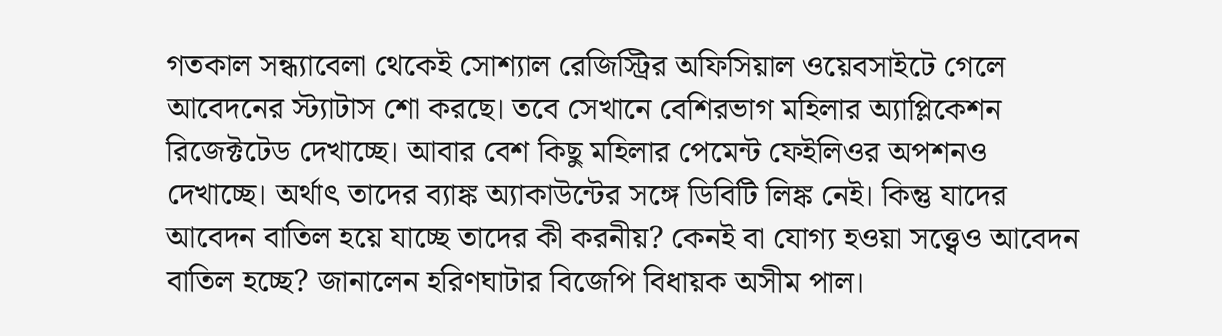গতকাল সন্ধ্যাবেলা থেকেই সোশ্যাল রেজিস্ট্রির অফিসিয়াল ওয়েবসাইটে গেলে আবেদনের স্ট্যাটাস শো করছে। তবে সেখানে বেশিরভাগ মহিলার অ্যাপ্লিকেশন রিজেক্টটেড দেখাচ্ছে। আবার বেশ কিছু মহিলার পেমেন্ট ফেইলিওর অপশনও দেখাচ্ছে। অর্থাৎ তাদের ব্যাঙ্ক অ্যাকাউন্টের সঙ্গে ডিবিটি লিঙ্ক নেই। কিন্তু যাদের আবেদন বাতিল হয়ে যাচ্ছে তাদের কী করনীয়? কেনই বা যোগ্য হওয়া সত্ত্বেও আবেদন বাতিল হচ্ছে? জানালেন হরিণঘাটার বিজেপি বিধায়ক অসীম পাল।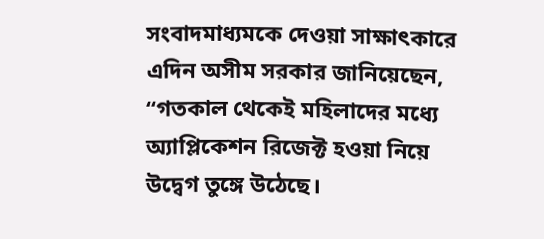সংবাদমাধ্যমকে দেওয়া সাক্ষাৎকারে এদিন অসীম সরকার জানিয়েছেন, “গতকাল থেকেই মহিলাদের মধ্যে অ্যাপ্লিকেশন রিজেক্ট হওয়া নিয়ে উদ্বেগ তুঙ্গে উঠেছে।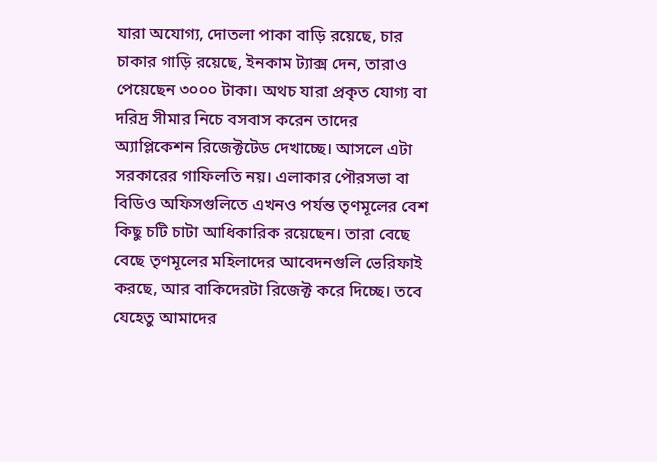যারা অযোগ্য, দোতলা পাকা বাড়ি রয়েছে, চার চাকার গাড়ি রয়েছে, ইনকাম ট্যাক্স দেন, তারাও পেয়েছেন ৩০০০ টাকা। অথচ যারা প্রকৃত যোগ্য বা দরিদ্র সীমার নিচে বসবাস করেন তাদের অ্যাপ্লিকেশন রিজেক্টটেড দেখাচ্ছে। আসলে এটা সরকারের গাফিলতি নয়। এলাকার পৌরসভা বা বিডিও অফিসগুলিতে এখনও পর্যন্ত তৃণমূলের বেশ কিছু চটি চাটা আধিকারিক রয়েছেন। তারা বেছে বেছে তৃণমূলের মহিলাদের আবেদনগুলি ভেরিফাই করছে, আর বাকিদেরটা রিজেক্ট করে দিচ্ছে। তবে যেহেতু আমাদের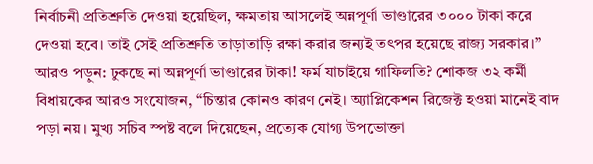নির্বাচনী প্রতিশ্রুতি দেওয়া হয়েছিল, ক্ষমতায় আসলেই অন্নপূর্ণা ভাণ্ডারের ৩০০০ টাকা করে দেওয়া হবে। তাই সেই প্রতিশ্রুতি তাড়াতাড়ি রক্ষা করার জন্যই তৎপর হয়েছে রাজ্য সরকার।”
আরও পড়ুন: ঢুকছে না অন্নপূর্ণা ভাণ্ডারের টাকা! ফর্ম যাচাইয়ে গাফিলতি? শোকজ ৩২ কর্মী
বিধায়কের আরও সংযোজন, “চিন্তার কোনও কারণ নেই। অ্যাপ্লিকেশন রিজেক্ট হওয়া মানেই বাদ পড়া নয়। মুখ্য সচিব স্পষ্ট বলে দিয়েছেন, প্রত্যেক যোগ্য উপভোক্তা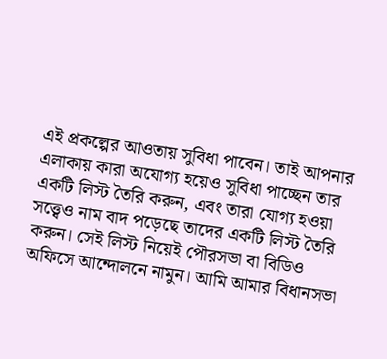এই প্রকল্পের আওতায় সুবিধা পাবেন। তাই আপনার এলাকায় কারা অযোগ্য হয়েও সুবিধা পাচ্ছেন তার একটি লিস্ট তৈরি করুন, এবং তারা যোগ্য হওয়া সত্ত্বেও নাম বাদ পড়েছে তাদের একটি লিস্ট তৈরি করুন। সেই লিস্ট নিয়েই পৌরসভা বা বিডিও অফিসে আন্দোলনে নামুন। আমি আমার বিধানসভা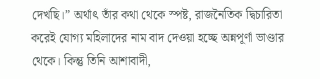দেখছি।” অর্থাৎ তাঁর কথা থেকে স্পষ্ট, রাজনৈতিক দ্বিচারিতা করেই যোগ্য মহিলাদের নাম বাদ দেওয়া হচ্ছে অন্নপূর্ণা ভাণ্ডার থেকে। কিন্তু তিনি আশাবাদী,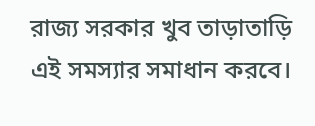রাজ্য সরকার খুব তাড়াতাড়ি এই সমস্যার সমাধান করবে।